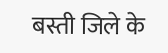बस्ती जिले के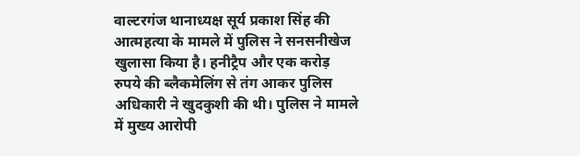वाल्टरगंज थानाध्यक्ष सूर्य प्रकाश सिंह की आत्महत्या के मामले में पुलिस ने सनसनीखेज खुलासा किया है। हनीट्रैप और एक करोड़ रुपये की ब्लैकमेलिंग से तंग आकर पुलिस अधिकारी ने खुदकुशी की थी। पुलिस ने मामले में मुख्य आरोपी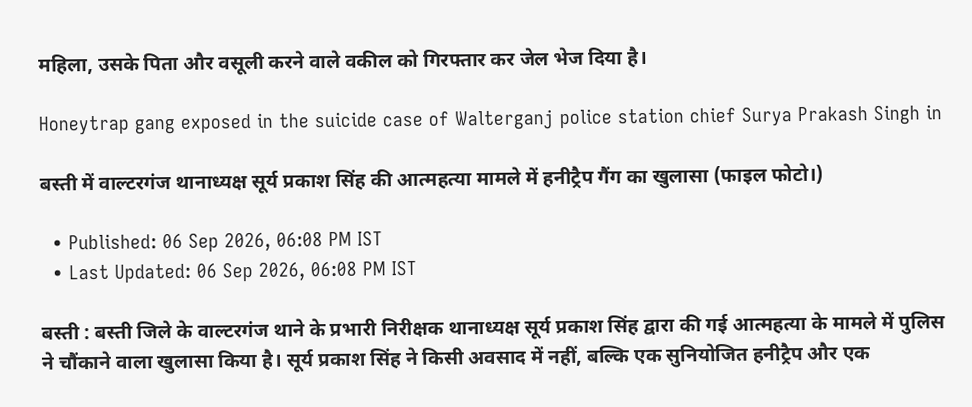महिला, उसके पिता और वसूली करने वाले वकील को गिरफ्तार कर जेल भेज दिया है।

Honeytrap gang exposed in the suicide case of Walterganj police station chief Surya Prakash Singh in

बस्ती में वाल्टरगंज थानाध्यक्ष सूर्य प्रकाश सिंह की आत्महत्या मामले में हनीट्रैप गैंग का खुलासा (फाइल फोटो।)

  • Published: 06 Sep 2026, 06:08 PM IST
  • Last Updated: 06 Sep 2026, 06:08 PM IST

बस्ती : बस्ती जिले के वाल्टरगंज थाने के प्रभारी निरीक्षक थानाध्यक्ष सूर्य प्रकाश सिंह द्वारा की गई आत्महत्या के मामले में पुलिस ने चौंकाने वाला खुलासा किया है। सूर्य प्रकाश सिंह ने किसी अवसाद में नहीं, बल्कि एक सुनियोजित हनीट्रैप और एक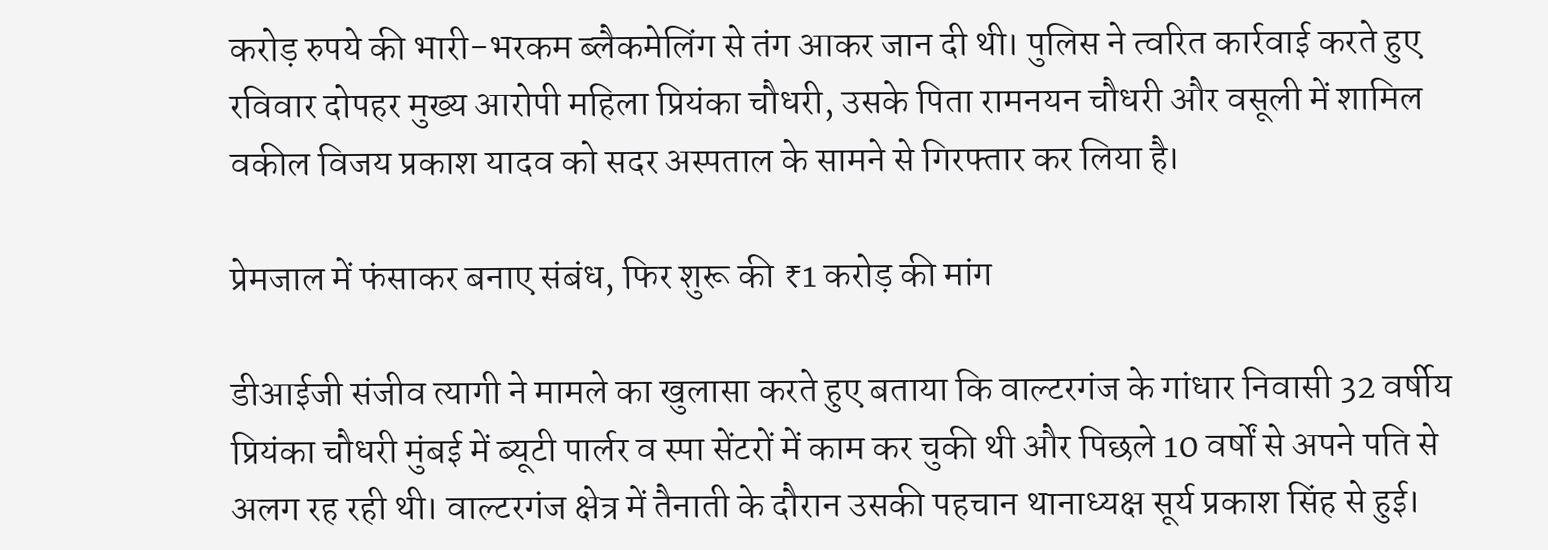करोड़ रुपये की भारी-भरकम ब्लैकमेलिंग से तंग आकर जान दी थी। पुलिस ने त्वरित कार्रवाई करते हुए रविवार दोपहर मुख्य आरोपी महिला प्रियंका चौधरी, उसके पिता रामनयन चौधरी और वसूली में शामिल वकील विजय प्रकाश यादव को सदर अस्पताल के सामने से गिरफ्तार कर लिया है।

प्रेमजाल में फंसाकर बनाए संबंध, फिर शुरू की ₹1 करोड़ की मांग

डीआईजी संजीव त्यागी ने मामले का खुलासा करते हुए बताया कि वाल्टरगंज के गांधार निवासी 32 वर्षीय प्रियंका चौधरी मुंबई में ब्यूटी पार्लर व स्पा सेंटरों में काम कर चुकी थी और पिछले 10 वर्षों से अपने पति से अलग रह रही थी। वाल्टरगंज क्षेत्र में तैनाती के दौरान उसकी पहचान थानाध्यक्ष सूर्य प्रकाश सिंह से हुई।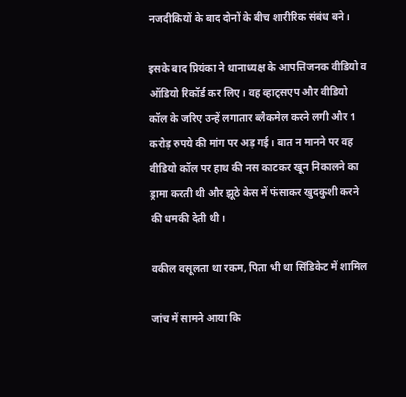नजदीकियों के बाद दोनों के बीच शारीरिक संबंध बने।

इसके बाद प्रियंका ने थानाध्यक्ष के आपत्तिजनक वीडियो व ऑडियो रिकॉर्ड कर लिए। वह व्हाट्सएप और वीडियो कॉल के जरिए उन्हें लगातार ब्लैकमेल करने लगी और 1 करोड़ रुपये की मांग पर अड़ गई। बात न मानने पर वह वीडियो कॉल पर हाथ की नस काटकर खून निकालने का ड्रामा करती थी और झूठे केस में फंसाकर खुदकुशी करने की धमकी देती थी।

वकील वसूलता था रकम, पिता भी था सिंडिकेट में शामिल

जांच में सामने आया कि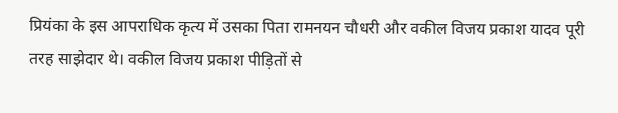प्रियंका के इस आपराधिक कृत्य में उसका पिता रामनयन चौधरी और वकील विजय प्रकाश यादव पूरी तरह साझेदार थे। वकील विजय प्रकाश पीड़ितों से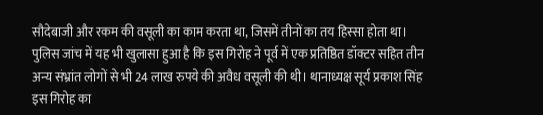सौदेबाजी और रकम की वसूली का काम करता था, जिसमें तीनों का तय हिस्सा होता था। पुलिस जांच में यह भी खुलासा हुआ है कि इस गिरोह ने पूर्व में एक प्रतिष्ठित डॉक्टर सहित तीन अन्य संभ्रांत लोगों से भी 24 लाख रुपये की अवैध वसूली की थी। थानाध्यक्ष सूर्य प्रकाश सिंह इस गिरोह का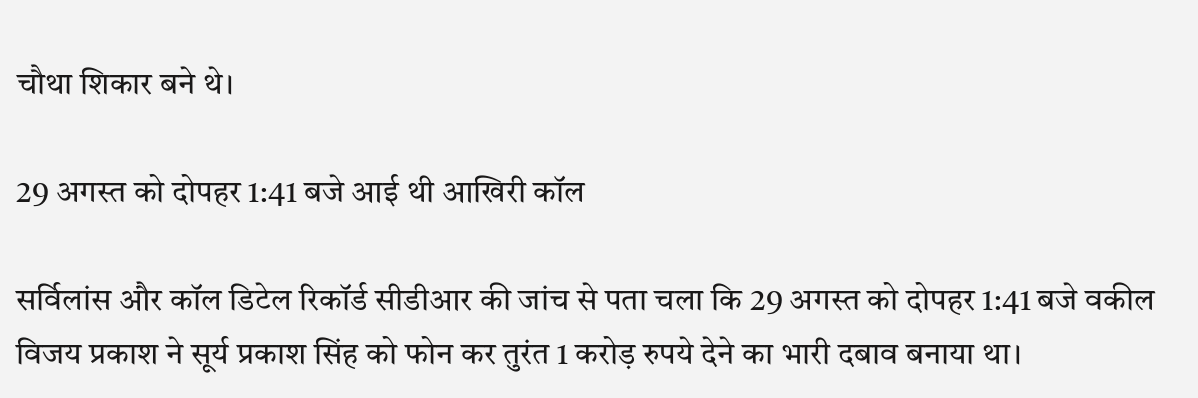चौथा शिकार बने थे।

29 अगस्त को दोपहर 1:41 बजे आई थी आखिरी कॉल

सर्विलांस और कॉल डिटेल रिकॉर्ड सीडीआर की जांच से पता चला कि 29 अगस्त को दोपहर 1:41 बजे वकील विजय प्रकाश ने सूर्य प्रकाश सिंह को फोन कर तुरंत 1 करोड़ रुपये देने का भारी दबाव बनाया था।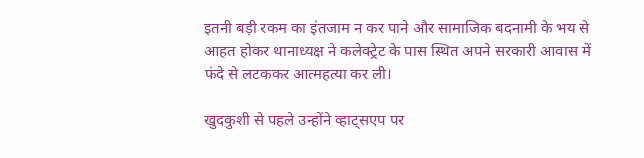इतनी बड़ी रकम का इंतजाम न कर पाने और सामाजिक बदनामी के भय से आहत होकर थानाध्यक्ष ने कलेक्ट्रेट के पास स्थित अपने सरकारी आवास में फंदे से लटककर आत्महत्या कर ली।

खुदकुशी से पहले उन्होंने व्हाट्सएप पर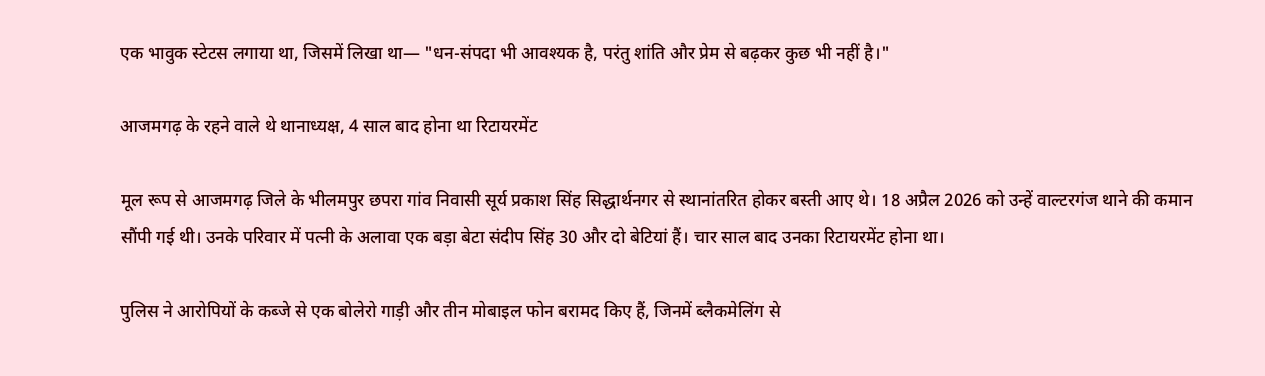एक भावुक स्टेटस लगाया था, जिसमें लिखा था— "धन-संपदा भी आवश्यक है, परंतु शांति और प्रेम से बढ़कर कुछ भी नहीं है।"

आजमगढ़ के रहने वाले थे थानाध्यक्ष, 4 साल बाद होना था रिटायरमेंट

मूल रूप से आजमगढ़ जिले के भीलमपुर छपरा गांव निवासी सूर्य प्रकाश सिंह सिद्धार्थनगर से स्थानांतरित होकर बस्ती आए थे। 18 अप्रैल 2026 को उन्हें वाल्टरगंज थाने की कमान सौंपी गई थी। उनके परिवार में पत्नी के अलावा एक बड़ा बेटा संदीप सिंह 30 और दो बेटियां हैं। चार साल बाद उनका रिटायरमेंट होना था।

पुलिस ने आरोपियों के कब्जे से एक बोलेरो गाड़ी और तीन मोबाइल फोन बरामद किए हैं, जिनमें ब्लैकमेलिंग से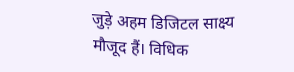जुड़े अहम डिजिटल साक्ष्य मौजूद हैं। विधिक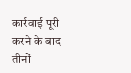कार्रवाई पूरी करने के बाद तीनों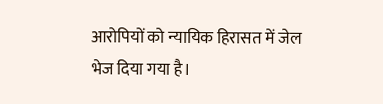आरोपियों को न्यायिक हिरासत में जेल भेज दिया गया है।